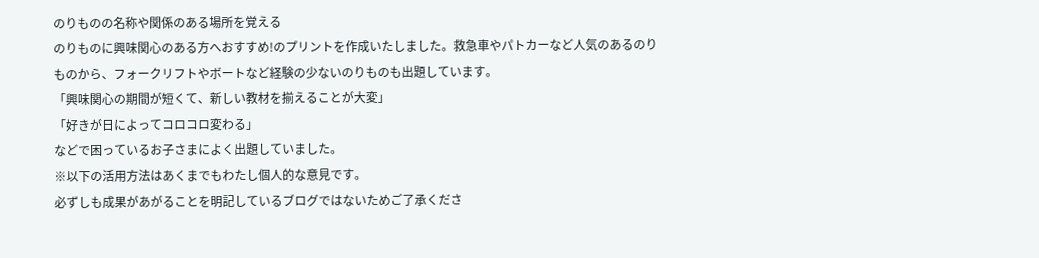のりものの名称や関係のある場所を覚える
のりものに興味関心のある方へおすすめ!のプリントを作成いたしました。救急車やパトカーなど人気のあるのりものから、フォークリフトやボートなど経験の少ないのりものも出題しています。
「興味関心の期間が短くて、新しい教材を揃えることが大変」
「好きが日によってコロコロ変わる」
などで困っているお子さまによく出題していました。
※以下の活用方法はあくまでもわたし個人的な意見です。
必ずしも成果があがることを明記しているブログではないためご了承くださ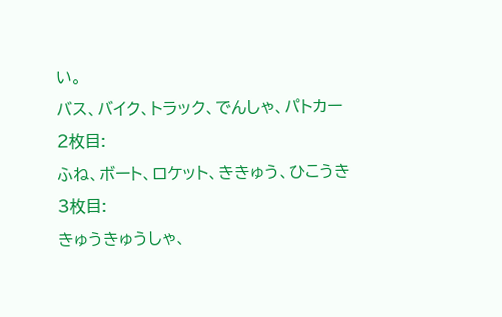い。
バス、バイク、トラック、でんしゃ、パトカー
2枚目:
ふね、ボート、ロケット、ききゅう、ひこうき
3枚目:
きゅうきゅうしゃ、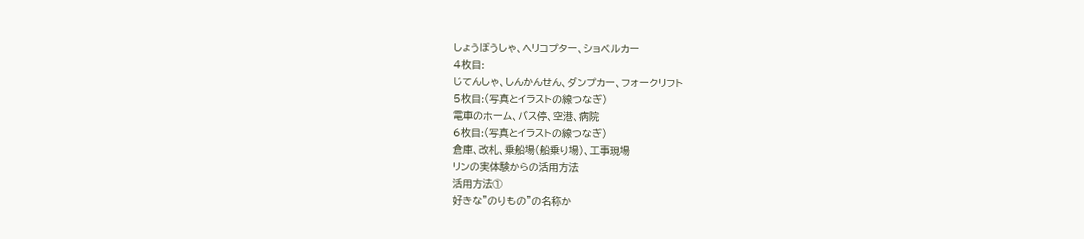しょうぼうしゃ、ヘリコプター、ショベルカー
4枚目:
じてんしゃ、しんかんせん、ダンプカー、フォークリフト
5枚目:(写真とイラストの線つなぎ)
電車のホーム、バス停、空港、病院
6枚目:(写真とイラストの線つなぎ)
倉庫、改札、乗船場(船乗り場)、工事現場
リンの実体験からの活用方法
活用方法①
好きな”のりもの”の名称か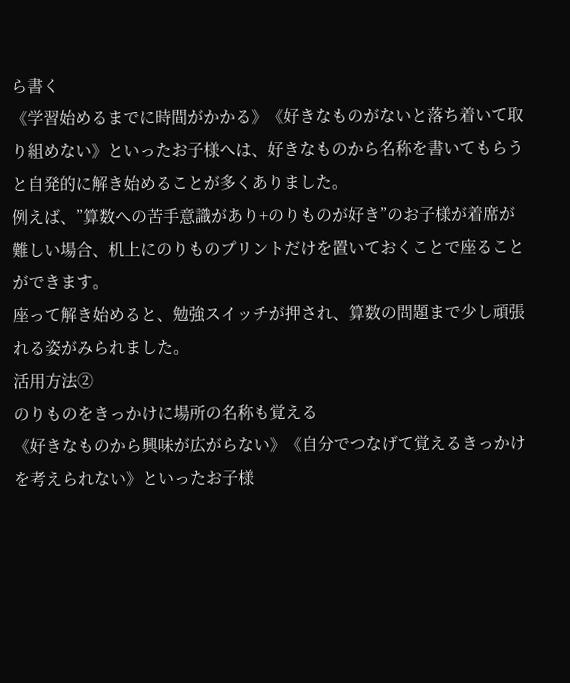ら書く
《学習始めるまでに時間がかかる》《好きなものがないと落ち着いて取り組めない》といったお子様へは、好きなものから名称を書いてもらうと自発的に解き始めることが多くありました。
例えば、”算数への苦手意識があり+のりものが好き”のお子様が着席が難しい場合、机上にのりものプリントだけを置いておくことで座ることができます。
座って解き始めると、勉強スイッチが押され、算数の問題まで少し頑張れる姿がみられました。
活用方法②
のりものをきっかけに場所の名称も覚える
《好きなものから興味が広がらない》《自分でつなげて覚えるきっかけを考えられない》といったお子様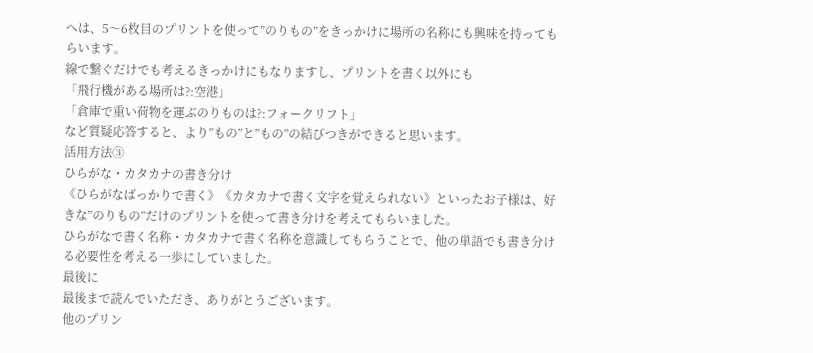へは、5〜6枚目のプリントを使って”のりもの”をきっかけに場所の名称にも興味を持ってもらいます。
線で繋ぐだけでも考えるきっかけにもなりますし、プリントを書く以外にも
「飛行機がある場所は?:空港」
「倉庫で重い荷物を運ぶのりものは?:フォークリフト」
など質疑応答すると、より”もの”と”もの”の結びつきができると思います。
活用方法③
ひらがな・カタカナの書き分け
《ひらがなばっかりで書く》《カタカナで書く文字を覚えられない》といったお子様は、好きな”のりもの”だけのプリントを使って書き分けを考えてもらいました。
ひらがなで書く名称・カタカナで書く名称を意識してもらうことで、他の単語でも書き分ける必要性を考える一歩にしていました。
最後に
最後まで読んでいただき、ありがとうございます。
他のプリン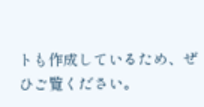トも作成しているため、ぜひご覧ください。